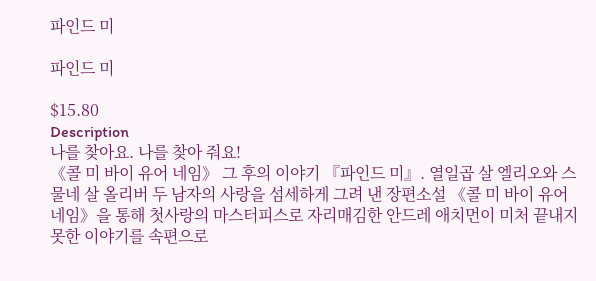파인드 미

파인드 미

$15.80
Description
나를 찾아요. 나를 찾아 줘요!
《콜 미 바이 유어 네임》 그 후의 이야기 『파인드 미』. 열일곱 살 엘리오와 스물네 살 올리버 두 남자의 사랑을 섬세하게 그려 낸 장편소설 《콜 미 바이 유어 네임》을 통해 첫사랑의 마스터피스로 자리매김한 안드레 애치먼이 미처 끝내지 못한 이야기를 속편으로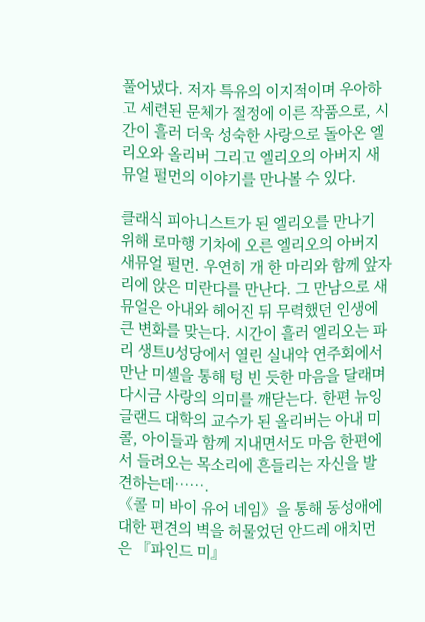풀어냈다. 저자 특유의 이지적이며 우아하고 세련된 문체가 절정에 이른 작품으로, 시간이 흘러 더욱 성숙한 사랑으로 돌아온 엘리오와 올리버 그리고 엘리오의 아버지 새뮤얼 펄먼의 이야기를 만나볼 수 있다.

클래식 피아니스트가 된 엘리오를 만나기 위해 로마행 기차에 오른 엘리오의 아버지 새뮤얼 펄먼. 우연히 개 한 마리와 함께 앞자리에 앉은 미란다를 만난다. 그 만남으로 새뮤얼은 아내와 헤어진 뒤 무력했던 인생에 큰 변화를 맞는다. 시간이 흘러 엘리오는 파리 생트U성당에서 열린 실내악 연주회에서 만난 미셸을 통해 텅 빈 듯한 마음을 달래며 다시금 사랑의 의미를 깨닫는다. 한편 뉴잉글랜드 대학의 교수가 된 올리버는 아내 미콜, 아이들과 함께 지내면서도 마음 한편에서 들려오는 목소리에 흔들리는 자신을 발견하는데…….
《콜 미 바이 유어 네임》을 통해 동성애에 대한 편견의 벽을 허물었던 안드레 애치먼은 『파인드 미』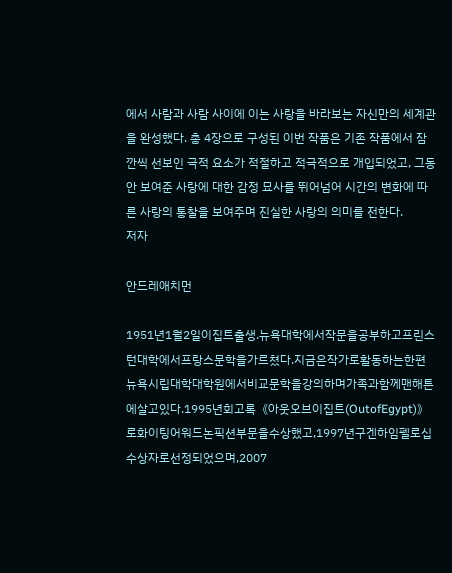에서 사람과 사람 사이에 이는 사랑을 바라보는 자신만의 세계관을 완성했다. 총 4장으로 구성된 이번 작품은 기존 작품에서 잠깐씩 선보인 극적 요소가 적절하고 적극적으로 개입되었고, 그동안 보여준 사랑에 대한 감정 묘사를 뛰어넘어 시간의 변화에 따른 사랑의 통찰을 보여주며 진실한 사랑의 의미를 전한다.
저자

안드레애치먼

1951년1월2일이집트출생.뉴욕대학에서작문을공부하고프린스턴대학에서프랑스문학을가르쳤다.지금은작가로활동하는한편뉴욕시립대학대학원에서비교문학을강의하며가족과함께맨해튼에살고있다.1995년회고록《아웃오브이집트(OutofEgypt)》로화이팅어워드논픽션부문을수상했고,1997년구겐하임펠로십수상자로선정되었으며,2007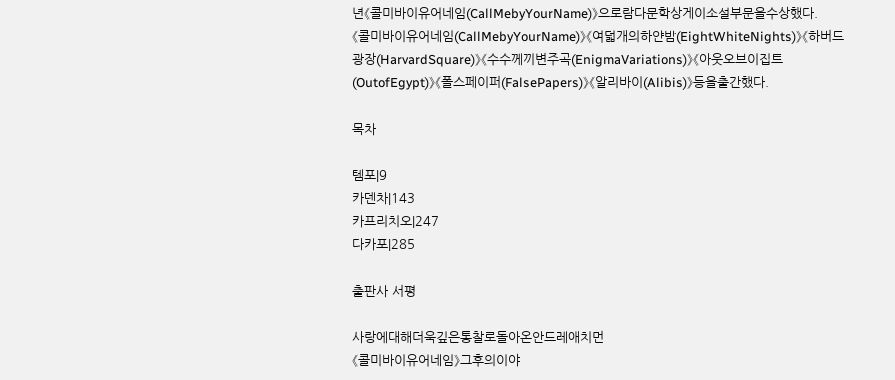년《콜미바이유어네임(CallMebyYourName)》으로람다문학상게이소설부문을수상했다.
《콜미바이유어네임(CallMebyYourName)》《여덟개의하얀밤(EightWhiteNights)》《하버드광장(HarvardSquare)》《수수께끼변주곡(EnigmaVariations)》《아웃오브이집트(OutofEgypt)》《폴스페이퍼(FalsePapers)》《알리바이(Alibis)》등을출간했다.

목차

템포|9
카덴차|143
카프리치오|247
다카포|285

출판사 서평

사랑에대해더욱깊은통찰로돌아온안드레애치먼
《콜미바이유어네임》그후의이야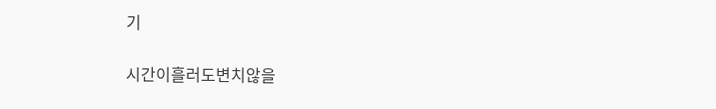기

시간이흘러도변치않을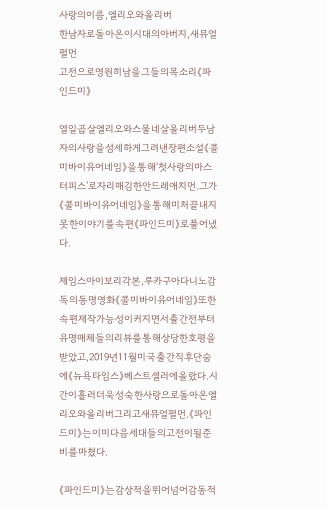사랑의이름,엘리오와올리버
한남자로돌아온이시대의아버지,새뮤얼펄먼
고전으로영원히남을그들의목소리《파인드미》

열일곱살엘리오와스물네살올리버두남자의사랑을섬세하게그려낸장편소설《콜미바이유어네임》을통해‘첫사랑의마스터피스’로자리매김한안드레애치먼.그가《콜미바이유어네임》을통해미처끝내지못한이야기를속편《파인드미》로풀어냈다.

제임스아이보리각본,루카구아다니노감독의동명영화《콜미바이유어네임》또한속편제작가능성이커지면서출간전부터유명매체들의리뷰를통해상당한호평을받았고,2019년11월미국출간직후단숨에《뉴욕타임스》베스트셀러에올랐다.시간이흘러더욱성숙한사랑으로돌아온엘리오와올리버그리고새뮤얼펄먼.《파인드미》는이미다음세대들의고전이될준비를마쳤다.

《파인드미》는감상적을뛰어넘어감동적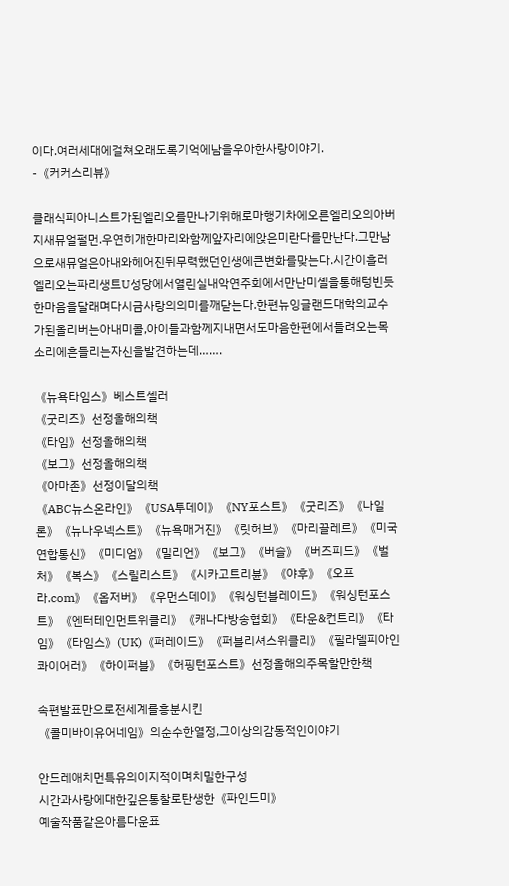이다.여러세대에걸쳐오래도록기억에남을우아한사랑이야기.
-《커커스리뷰》

클래식피아니스트가된엘리오를만나기위해로마행기차에오른엘리오의아버지새뮤얼펄먼.우연히개한마리와함께앞자리에앉은미란다를만난다.그만남으로새뮤얼은아내와헤어진뒤무력했던인생에큰변화를맞는다.시간이흘러엘리오는파리생트U성당에서열린실내악연주회에서만난미셸을통해텅빈듯한마음을달래며다시금사랑의의미를깨닫는다.한편뉴잉글랜드대학의교수가된올리버는아내미콜,아이들과함께지내면서도마음한편에서들려오는목소리에흔들리는자신을발견하는데…….

《뉴욕타임스》베스트셀러
《굿리즈》선정올해의책
《타임》선정올해의책
《보그》선정올해의책
《아마존》선정이달의책
《ABC뉴스온라인》《USA투데이》《NY포스트》《굿리즈》《나일론》《뉴나우넥스트》《뉴욕매거진》《릿허브》《마리끌레르》《미국연합통신》《미디엄》《밀리언》《보그》《버슬》《버즈피드》《벌처》《복스》《스릴리스트》《시카고트리뷴》《야후》《오프라.com》《옵저버》《우먼스데이》《워싱턴블레이드》《워싱턴포스트》《엔터테인먼트위클리》《캐나다방송협회》《타운&컨트리》《타임》《타임스》(UK)《퍼레이드》《퍼블리셔스위클리》《필라델피아인콰이어러》《하이퍼블》《허핑턴포스트》선정올해의주목할만한책

속편발표만으로전세계를흥분시킨
《콜미바이유어네임》의순수한열정,그이상의감동적인이야기

안드레애치먼특유의이지적이며치밀한구성
시간과사랑에대한깊은통찰로탄생한《파인드미》
예술작품같은아름다운표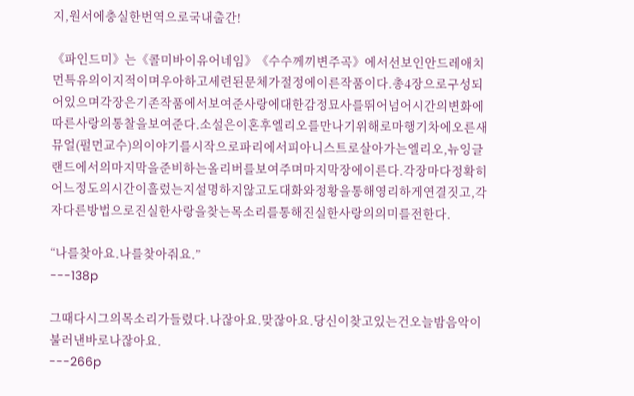지,원서에충실한번역으로국내출간!

《파인드미》는《콜미바이유어네임》《수수께끼변주곡》에서선보인안드레애치먼특유의이지적이며우아하고세련된문체가절정에이른작품이다.총4장으로구성되어있으며각장은기존작품에서보여준사랑에대한감정묘사를뛰어넘어시간의변화에따른사랑의통찰을보여준다.소설은이혼후엘리오를만나기위해로마행기차에오른새뮤얼(펄먼교수)의이야기를시작으로파리에서피아니스트로살아가는엘리오,뉴잉글랜드에서의마지막을준비하는올리버를보여주며마지막장에이른다.각장마다정확히어느정도의시간이흘렀는지설명하지않고도대화와정황을통해영리하게연결짓고,각자다른방법으로진실한사랑을찾는목소리를통해진실한사랑의의미를전한다.

“나를찾아요.나를찾아줘요.”
---138p

그때다시그의목소리가들렸다.나잖아요.맞잖아요.당신이찾고있는건오늘밤음악이불러낸바로나잖아요.
---266p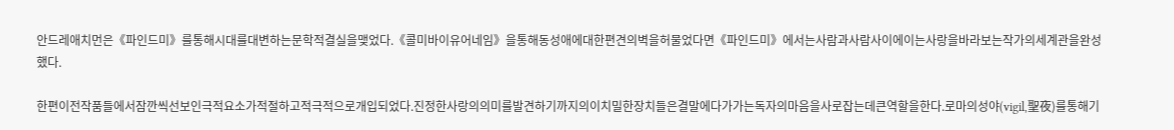안드레애치먼은《파인드미》를통해시대를대변하는문학적결실을맺었다.《콜미바이유어네임》을통해동성애에대한편견의벽을허물었다면《파인드미》에서는사람과사람사이에이는사랑을바라보는작가의세계관을완성했다.

한편이전작품들에서잠깐씩선보인극적요소가적절하고적극적으로개입되었다.진정한사랑의의미를발견하기까지의이치밀한장치들은결말에다가가는독자의마음을사로잡는데큰역할을한다.로마의성야(vigil,聖夜)를통해기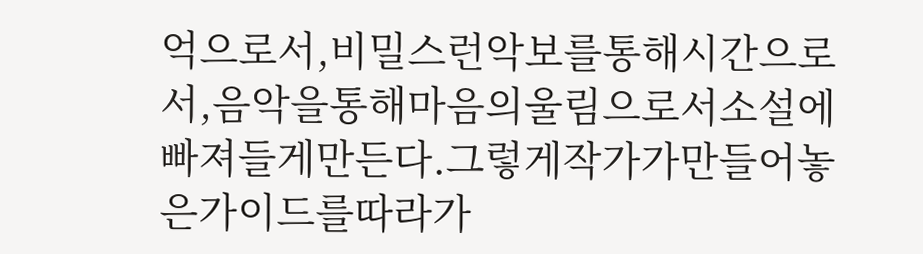억으로서,비밀스런악보를통해시간으로서,음악을통해마음의울림으로서소설에빠져들게만든다.그렇게작가가만들어놓은가이드를따라가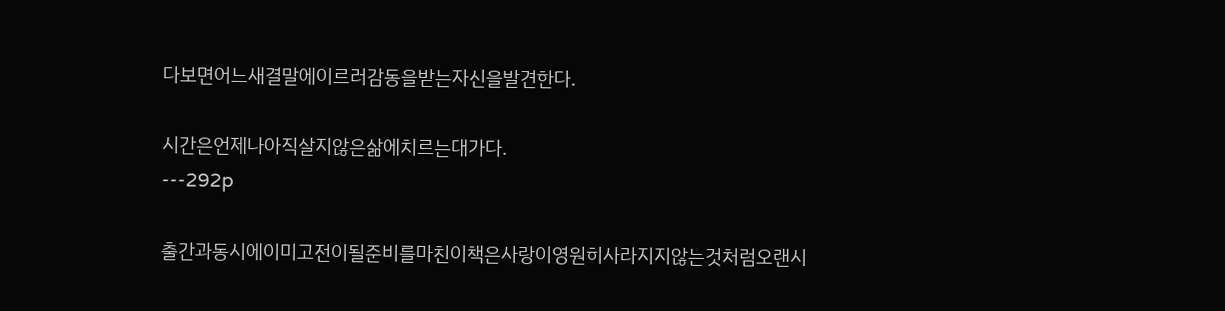다보면어느새결말에이르러감동을받는자신을발견한다.

시간은언제나아직살지않은삶에치르는대가다.
---292p

출간과동시에이미고전이될준비를마친이책은사랑이영원히사라지지않는것처럼오랜시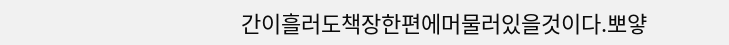간이흘러도책장한편에머물러있을것이다.뽀얗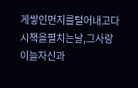게쌓인먼지를털어내고다시책을펼치는날,그사랑이늘자신과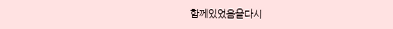함께있었음을다시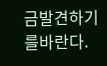금발견하기를바란다.